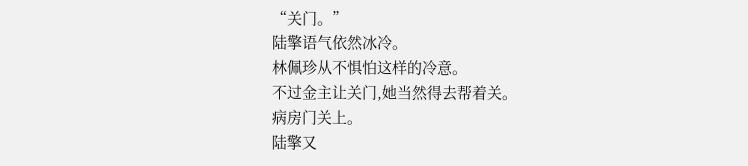“关门。”
陆擎语气依然冰冷。
林佩珍从不惧怕这样的冷意。
不过金主让关门,她当然得去帮着关。
病房门关上。
陆擎又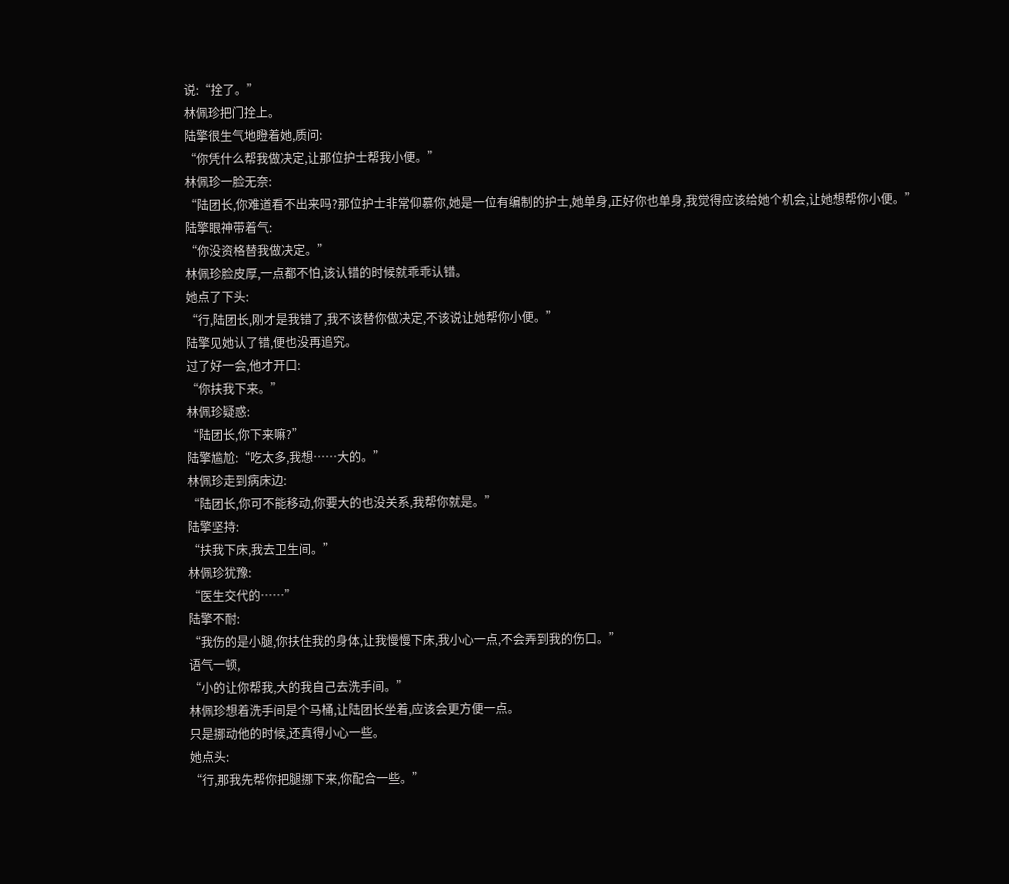说:“拴了。”
林佩珍把门拴上。
陆擎很生气地瞪着她,质问:
“你凭什么帮我做决定,让那位护士帮我小便。”
林佩珍一脸无奈:
“陆团长,你难道看不出来吗?那位护士非常仰慕你,她是一位有编制的护士,她单身,正好你也单身,我觉得应该给她个机会,让她想帮你小便。”
陆擎眼神带着气:
“你没资格替我做决定。”
林佩珍脸皮厚,一点都不怕,该认错的时候就乖乖认错。
她点了下头:
“行,陆团长,刚才是我错了,我不该替你做决定,不该说让她帮你小便。”
陆擎见她认了错,便也没再追究。
过了好一会,他才开口:
“你扶我下来。”
林佩珍疑惑:
“陆团长,你下来嘛?”
陆擎尴尬:“吃太多,我想……大的。”
林佩珍走到病床边:
“陆团长,你可不能移动,你要大的也没关系,我帮你就是。”
陆擎坚持:
“扶我下床,我去卫生间。”
林佩珍犹豫:
“医生交代的……”
陆擎不耐:
“我伤的是小腿,你扶住我的身体,让我慢慢下床,我小心一点,不会弄到我的伤口。”
语气一顿,
“小的让你帮我,大的我自己去洗手间。”
林佩珍想着洗手间是个马桶,让陆团长坐着,应该会更方便一点。
只是挪动他的时候,还真得小心一些。
她点头:
“行,那我先帮你把腿挪下来,你配合一些。”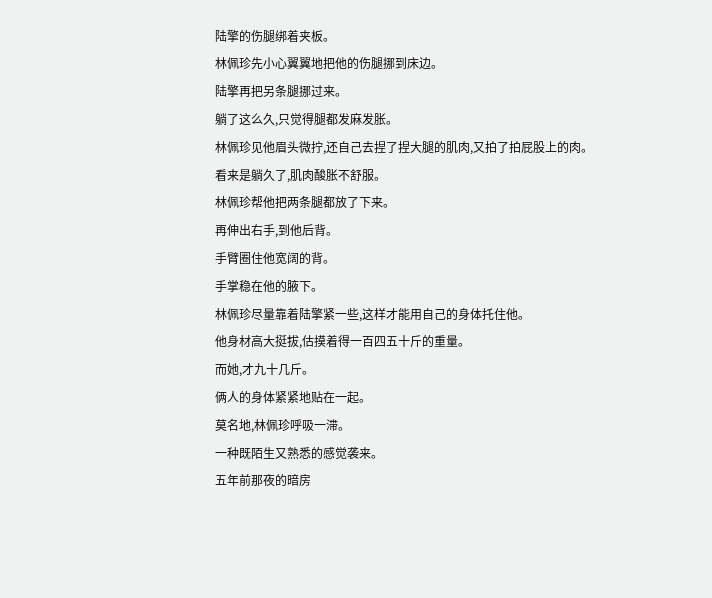陆擎的伤腿绑着夹板。
林佩珍先小心翼翼地把他的伤腿挪到床边。
陆擎再把另条腿挪过来。
躺了这么久,只觉得腿都发麻发胀。
林佩珍见他眉头微拧,还自己去捏了捏大腿的肌肉,又拍了拍屁股上的肉。
看来是躺久了,肌肉酸胀不舒服。
林佩珍帮他把两条腿都放了下来。
再伸出右手,到他后背。
手臂圈住他宽阔的背。
手掌稳在他的腋下。
林佩珍尽量靠着陆擎紧一些,这样才能用自己的身体托住他。
他身材高大挺拔,估摸着得一百四五十斤的重量。
而她,才九十几斤。
俩人的身体紧紧地贴在一起。
莫名地,林佩珍呼吸一滞。
一种既陌生又熟悉的感觉袭来。
五年前那夜的暗房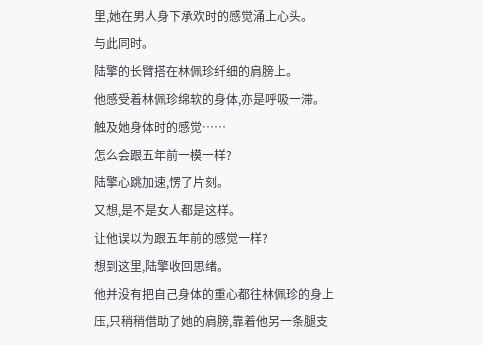里,她在男人身下承欢时的感觉涌上心头。
与此同时。
陆擎的长臂搭在林佩珍纤细的肩膀上。
他感受着林佩珍绵软的身体,亦是呼吸一滞。
触及她身体时的感觉……
怎么会跟五年前一模一样?
陆擎心跳加速,愣了片刻。
又想,是不是女人都是这样。
让他误以为跟五年前的感觉一样?
想到这里,陆擎收回思绪。
他并没有把自己身体的重心都往林佩珍的身上压,只稍稍借助了她的肩膀,靠着他另一条腿支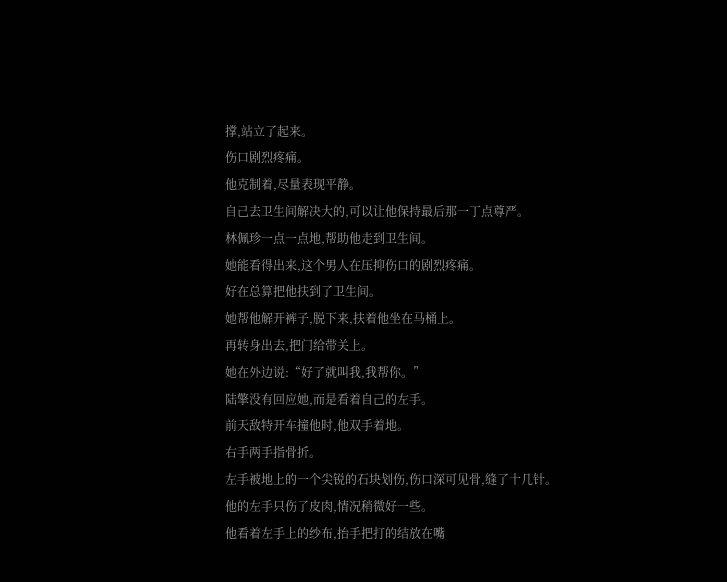撑,站立了起来。
伤口剧烈疼痛。
他克制着,尽量表现平静。
自己去卫生间解决大的,可以让他保持最后那一丁点尊严。
林佩珍一点一点地,帮助他走到卫生间。
她能看得出来,这个男人在压抑伤口的剧烈疼痛。
好在总算把他扶到了卫生间。
她帮他解开裤子,脱下来,扶着他坐在马桶上。
再转身出去,把门给带关上。
她在外边说:“好了就叫我,我帮你。”
陆擎没有回应她,而是看着自己的左手。
前天敌特开车撞他时,他双手着地。
右手两手指骨折。
左手被地上的一个尖锐的石块划伤,伤口深可见骨,缝了十几针。
他的左手只伤了皮肉,情况稍微好一些。
他看着左手上的纱布,抬手把打的结放在嘴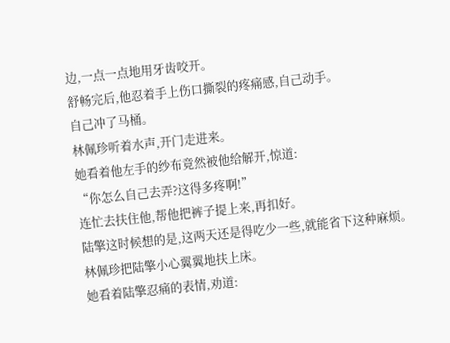边,一点一点地用牙齿咬开。
舒畅完后,他忍着手上伤口撕裂的疼痛感,自己动手。
自己冲了马桶。
林佩珍听着水声,开门走进来。
她看着他左手的纱布竟然被他给解开,惊道:
“你怎么自己去弄?这得多疼啊!”
连忙去扶住他,帮他把裤子提上来,再扣好。
陆擎这时候想的是,这两天还是得吃少一些,就能省下这种麻烦。
林佩珍把陆擎小心翼翼地扶上床。
她看着陆擎忍痛的表情,劝道: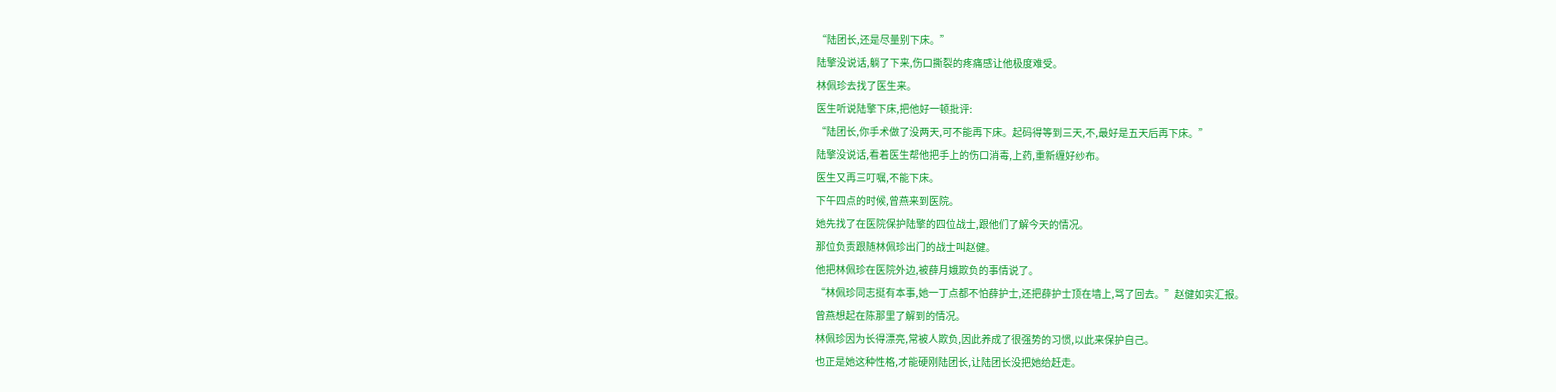“陆团长,还是尽量别下床。”
陆擎没说话,躺了下来,伤口撕裂的疼痛感让他极度难受。
林佩珍去找了医生来。
医生听说陆擎下床,把他好一顿批评:
“陆团长,你手术做了没两天,可不能再下床。起码得等到三天,不,最好是五天后再下床。”
陆擎没说话,看着医生帮他把手上的伤口消毒,上药,重新缠好纱布。
医生又再三叮嘱,不能下床。
下午四点的时候,曾燕来到医院。
她先找了在医院保护陆擎的四位战士,跟他们了解今天的情况。
那位负责跟随林佩珍出门的战士叫赵健。
他把林佩珍在医院外边,被薛月娥欺负的事情说了。
“林佩珍同志挺有本事,她一丁点都不怕薛护士,还把薛护士顶在墙上,骂了回去。”赵健如实汇报。
曾燕想起在陈那里了解到的情况。
林佩珍因为长得漂亮,常被人欺负,因此养成了很强势的习惯,以此来保护自己。
也正是她这种性格,才能硬刚陆团长,让陆团长没把她给赶走。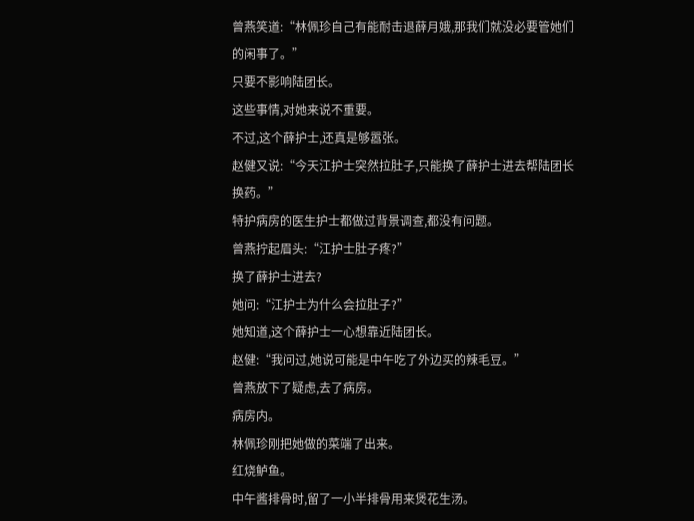曾燕笑道:“林佩珍自己有能耐击退薛月娥,那我们就没必要管她们的闲事了。”
只要不影响陆团长。
这些事情,对她来说不重要。
不过,这个薛护士,还真是够嚣张。
赵健又说:“今天江护士突然拉肚子,只能换了薛护士进去帮陆团长换药。”
特护病房的医生护士都做过背景调查,都没有问题。
曾燕拧起眉头:“江护士肚子疼?”
换了薛护士进去?
她问:“江护士为什么会拉肚子?”
她知道,这个薛护士一心想靠近陆团长。
赵健:“我问过,她说可能是中午吃了外边买的辣毛豆。”
曾燕放下了疑虑,去了病房。
病房内。
林佩珍刚把她做的菜端了出来。
红烧鲈鱼。
中午酱排骨时,留了一小半排骨用来煲花生汤。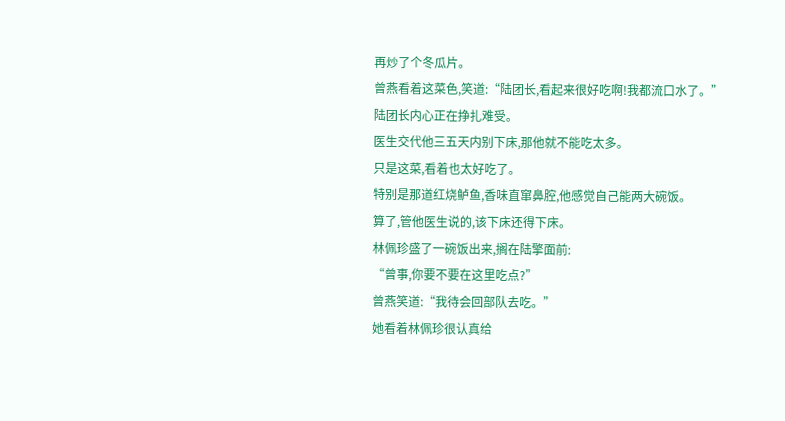再炒了个冬瓜片。
曾燕看着这菜色,笑道:“陆团长,看起来很好吃啊!我都流口水了。”
陆团长内心正在挣扎难受。
医生交代他三五天内别下床,那他就不能吃太多。
只是这菜,看着也太好吃了。
特别是那道红烧鲈鱼,香味直窜鼻腔,他感觉自己能两大碗饭。
算了,管他医生说的,该下床还得下床。
林佩珍盛了一碗饭出来,搁在陆擎面前:
“曾事,你要不要在这里吃点?”
曾燕笑道:“我待会回部队去吃。”
她看着林佩珍很认真给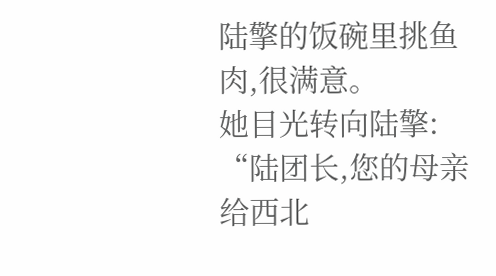陆擎的饭碗里挑鱼肉,很满意。
她目光转向陆擎:
“陆团长,您的母亲给西北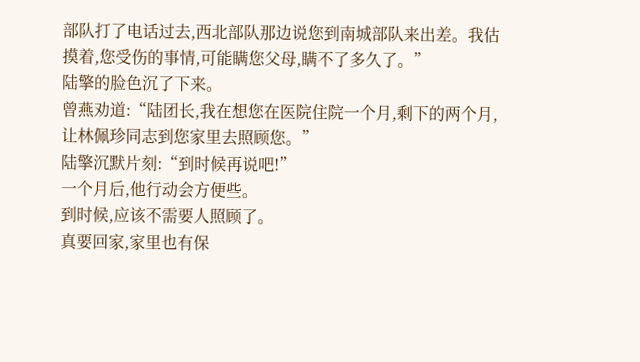部队打了电话过去,西北部队那边说您到南城部队来出差。我估摸着,您受伤的事情,可能瞒您父母,瞒不了多久了。”
陆擎的脸色沉了下来。
曾燕劝道:“陆团长,我在想您在医院住院一个月,剩下的两个月,让林佩珍同志到您家里去照顾您。”
陆擎沉默片刻:“到时候再说吧!”
一个月后,他行动会方便些。
到时候,应该不需要人照顾了。
真要回家,家里也有保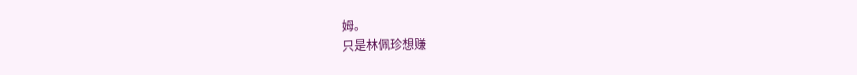姆。
只是林佩珍想赚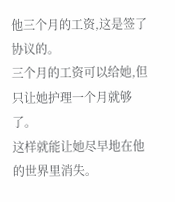他三个月的工资,这是签了协议的。
三个月的工资可以给她,但只让她护理一个月就够了。
这样就能让她尽早地在他的世界里消失。